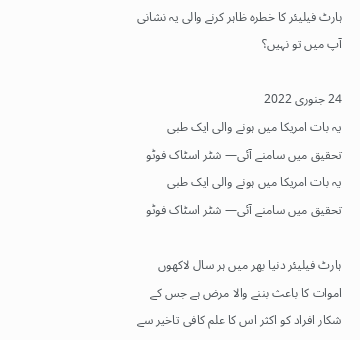ہارٹ فیلیئر کا خطرہ ظاہر کرنے والی یہ نشانی آپ میں تو نہیں؟

24 جنوری 2022
یہ بات امریکا میں ہونے والی ایک طبی تحقیق میں سامنے آئی— شٹر اسٹاک فوٹو
یہ بات امریکا میں ہونے والی ایک طبی تحقیق میں سامنے آئی— شٹر اسٹاک فوٹو

ہارٹ فیلیئر دنیا بھر میں ہر سال لاکھوں اموات کا باعث بننے والا مرض ہے جس کے شکار افراد کو اکثر اس کا علم کافی تاخیر سے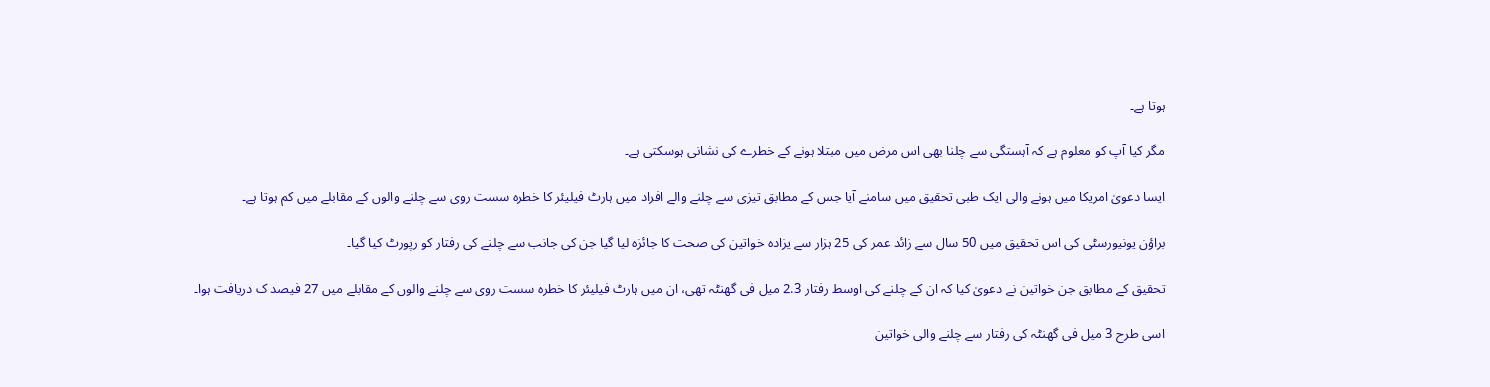ہوتا ہے۔

مگر کیا آپ کو معلوم ہے کہ آہستگی سے چلنا بھی اس مرض میں مبتلا ہونے کے خطرے کی نشانی ہوسکتی ہے۔

ایسا دعویٰ امریکا میں ہونے والی ایک طبی تحقیق میں سامنے آیا جس کے مطابق تیزی سے چلنے والے افراد میں ہارٹ فیلیئر کا خطرہ سست روی سے چلنے والوں کے مقابلے میں کم ہوتا ہے۔

براؤن یونیورسٹی کی اس تحقیق میں 50 سال سے زائد عمر کی 25 ہزار سے یزادہ خواتین کی صحت کا جائزہ لیا گیا جن کی جانب سے چلنے کی رفتار کو رپورٹ کیا گیا۔

تحقیق کے مطابق جن خواتین نے دعویٰ کیا کہ ان کے چلنے کی اوسط رفتار 2.3 میل فی گھنٹہ تھی، ان میں ہارٹ فیلیئر کا خطرہ سست روی سے چلنے والوں کے مقابلے میں 27 فیصد ک دریافت ہوا۔

اسی طرح 3 میل فی گھنٹہ کی رفتار سے چلنے والی خواتین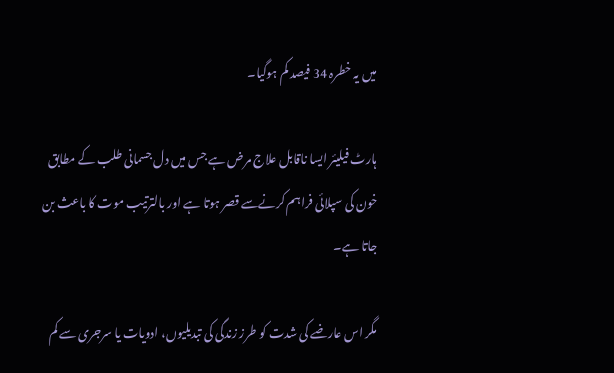میں یہ خطرہ 34 فیصد کم ہوگیا۔

ہارٹ فیلیئر ایسا ناقابل علاج مرض ہے جس میں دل جسمانی طلب کے مطابق خون کی سپلائی فراہم کرنےسے قصر ہوتا ہے اور بالترتیب موت کا باعث بن جاتا ہے۔

مگر اس عارضے کی شدت کو طرز زندگی کی تبدیلیوں، ادویات یا سرجری سے کم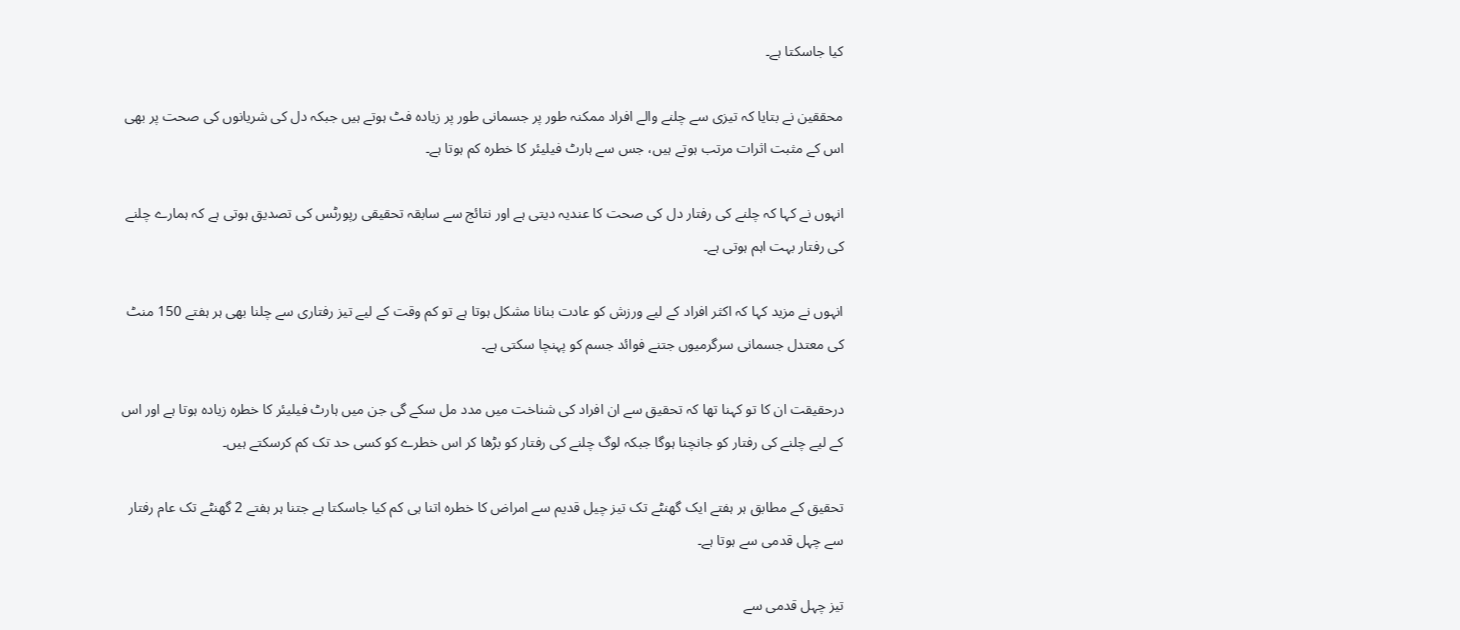کیا جاسکتا ہے۔

محققین نے بتایا کہ تیزی سے چلنے والے افراد ممکنہ طور پر جسمانی طور پر زیادہ فٹ ہوتے ہیں جبکہ دل کی شریانوں کی صحت پر بھی اس کے مثبت اثرات مرتب ہوتے ہیں، جس سے ہارٹ فیلیئر کا خطرہ کم ہوتا ہے۔

انہوں نے کہا کہ چلنے کی رفتار دل کی صحت کا عندیہ دیتی ہے اور نتائج سے سابقہ تحقیقی رپورٹس کی تصدیق ہوتی ہے کہ ہمارے چلنے کی رفتار بہت اہم ہوتی ہے۔

انہوں نے مزید کہا کہ اکثر افراد کے لیے ورزش کو عادت بنانا مشکل ہوتا ہے تو کم وقت کے لیے تیز رفتاری سے چلنا بھی ہر ہفتے 150 منٹ کی معتدل جسمانی سرگرمیوں جتنے فوائد جسم کو پہنچا سکتی ہے۔

درحقیقت ان کا تو کہنا تھا کہ تحقیق سے ان افراد کی شناخت میں مدد مل سکے گی جن میں ہارٹ فیلیئر کا خطرہ زیادہ ہوتا ہے اور اس کے لیے چلنے کی رفتار کو جانچنا ہوگا جبکہ لوگ چلنے کی رفتار کو بڑھا کر اس خطرے کو کسی حد تک کم کرسکتے ہیں۔

تحقیق کے مطابق ہر ہفتے ایک گھنٹے تک تیز چیل قدیم سے امراض کا خطرہ اتنا ہی کم کیا جاسکتا ہے جتنا ہر ہفتے 2 گھنٹے تک عام رفتار سے چہل قدمی سے ہوتا ہے۔

تیز چہل قدمی سے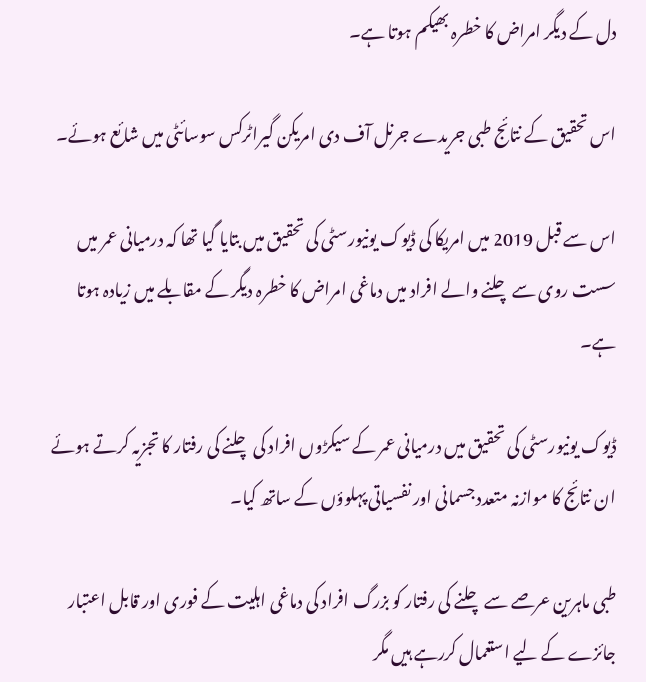دل کے دیگر امراض کا خطرہ بھیکم ہوتا ہے۔

اس تحقیق کے نتائج طبی جریدے جرنل آف دی امریکن گیراٹرکس سوسائٹی میں شائع ہوئے۔

اس سے قبل 2019 میں امریکا کی ڈیوک یونیورسٹی کی تحقیق میں بتایا گیا تھا کہ درمیانی عمر میں سست روی سے چلنے والے افراد میں دماغی امراض کا خطرہ دیگر کے مقابلے میں زیادہ ہوتا ہے۔

ڈیوک یونیورسٹی کی تحقیق میں درمیانی عمر کے سیکڑوں افراد کی چلنے کی رفتار کا تجزیہ کرتے ہوئے ان نتائج کا موازنہ متعدد جسمانی اور نفسیاتی پہلوؤں کے ساتھ کیا۔

طبی ماہرین عرصے سے چلنے کی رفتار کو بزرگ افراد کی دماغی اہلیت کے فوری اور قابل اعتبار جائزے کے لیے استعمال کررہے ہیں مگر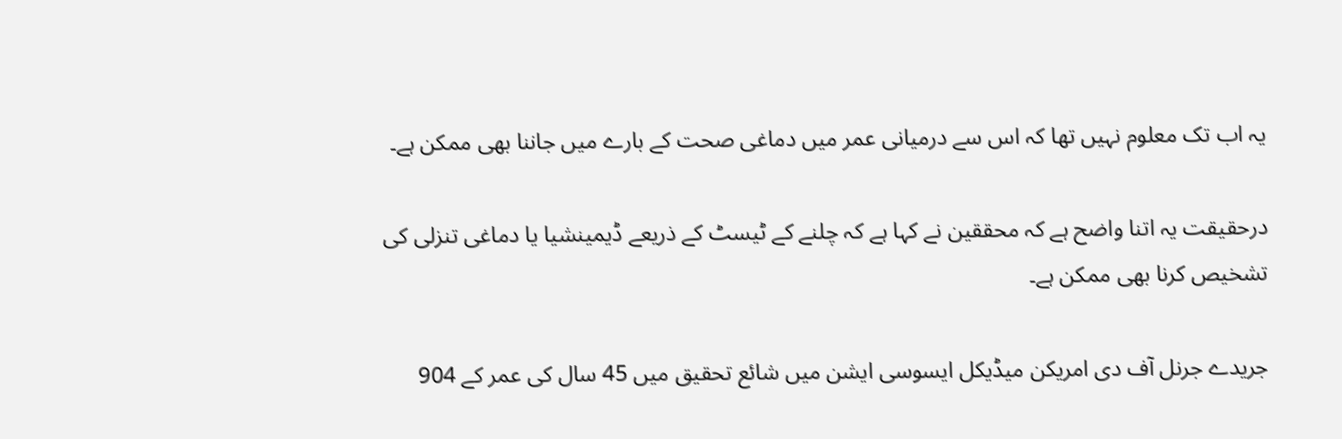یہ اب تک معلوم نہیں تھا کہ اس سے درمیانی عمر میں دماغی صحت کے بارے میں جاننا بھی ممکن ہے۔

درحقیقت یہ اتنا واضح ہے کہ محققین نے کہا ہے کہ چلنے کے ٹیسٹ کے ذریعے ڈیمینشیا یا دماغی تنزلی کی تشخیص کرنا بھی ممکن ہے۔

جریدے جرنل آف دی امریکن میڈیکل ایسوسی ایشن میں شائع تحقیق میں 45 سال کی عمر کے 904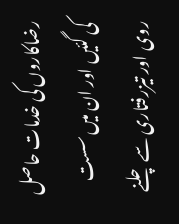رضاکاروں کی خدمات حاصل کی گئیں اور ان میں سست روی اور تیزرفتاری سے چلنے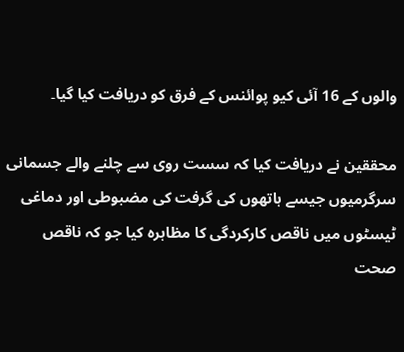والوں کے 16 آئی کیو پوائنس کے فرق کو دریافت کیا گیا۔

محققین نے دریافت کیا کہ سست روی سے چلنے والے جسمانی سرگرمیوں جیسے ہاتھوں کی گرفت کی مضبوطی اور دماغی ٹیسٹوں میں ناقص کارکردگی کا مظاہرہ کیا جو کہ ناقص صحت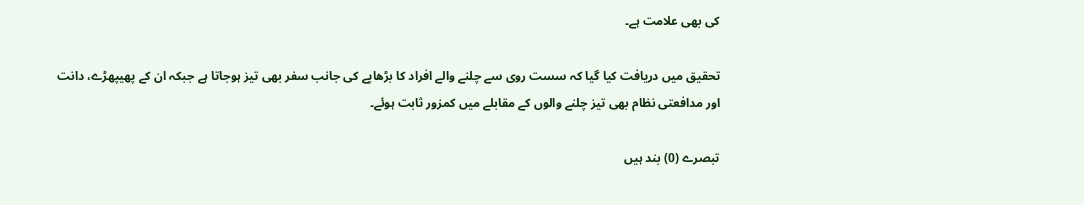کی بھی علامت ہے۔

تحقیق میں دریافت کیا گیا کہ سست روی سے چلنے والے افراد کا بڑھاپے کی جانب سفر بھی تیز ہوجاتا ہے جبکہ ان کے پھیپھڑے، دانت اور مدافعتی نظام بھی تیز چلنے والوں کے مقابلے میں کمزور ثابت ہوئے۔

تبصرے (0) بند ہیں